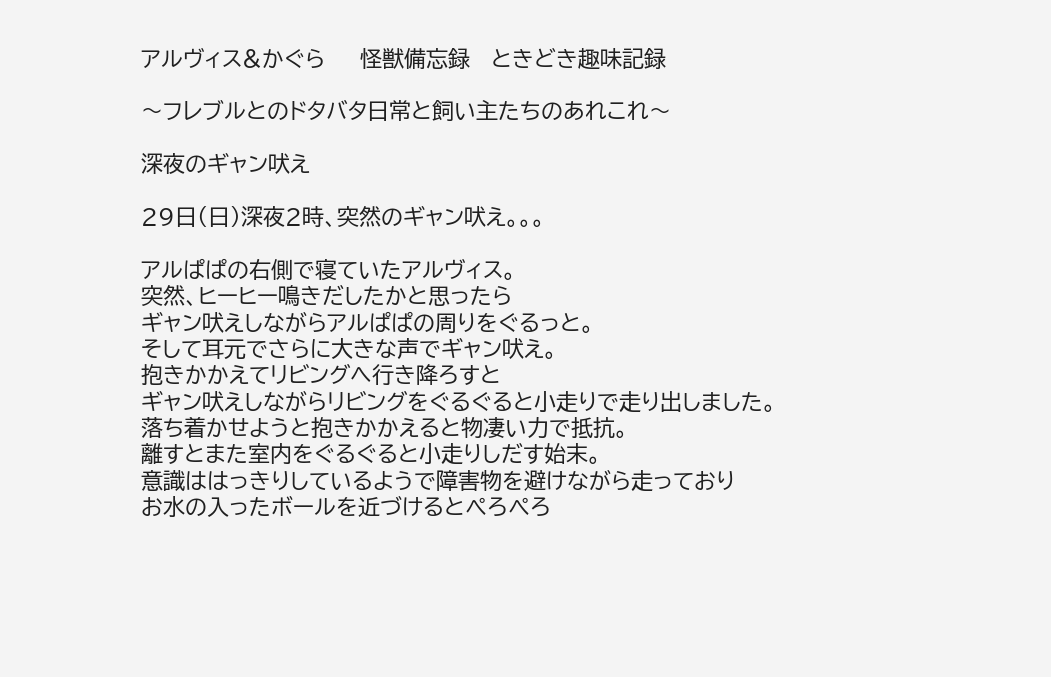アルヴィス&かぐら     怪獣備忘録   ときどき趣味記録

〜フレブルとのドタバタ日常と飼い主たちのあれこれ〜

深夜のギャン吠え

29日(日)深夜2時、突然のギャン吠え。。。

アルぱぱの右側で寝ていたアルヴィス。
突然、ヒーヒー鳴きだしたかと思ったら
ギャン吠えしながらアルぱぱの周りをぐるっと。
そして耳元でさらに大きな声でギャン吠え。
抱きかかえてリビングへ行き降ろすと
ギャン吠えしながらリビングをぐるぐると小走りで走り出しました。
落ち着かせようと抱きかかえると物凄い力で抵抗。
離すとまた室内をぐるぐると小走りしだす始末。
意識ははっきりしているようで障害物を避けながら走っており
お水の入ったボールを近づけるとぺろぺろ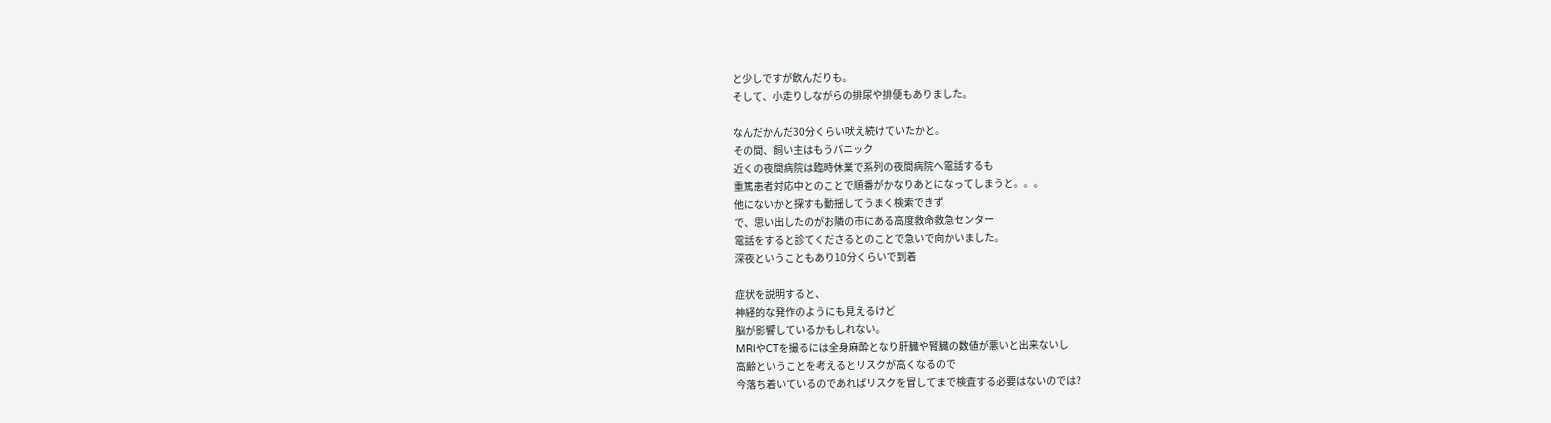と少しですが飲んだりも。
そして、小走りしながらの排尿や排便もありました。

なんだかんだ30分くらい吠え続けていたかと。
その間、飼い主はもうパニック
近くの夜間病院は臨時休業で系列の夜間病院へ電話するも
重篤患者対応中とのことで順番がかなりあとになってしまうと。。。
他にないかと探すも動揺してうまく検索できず
で、思い出したのがお隣の市にある高度救命救急センター
電話をすると診てくださるとのことで急いで向かいました。
深夜ということもあり10分くらいで到着

症状を説明すると、
神経的な発作のようにも見えるけど
脳が影響しているかもしれない。
MRIやCTを撮るには全身麻酔となり肝臓や腎臓の数値が悪いと出来ないし
高齢ということを考えるとリスクが高くなるので
今落ち着いているのであればリスクを冒してまで検査する必要はないのでは?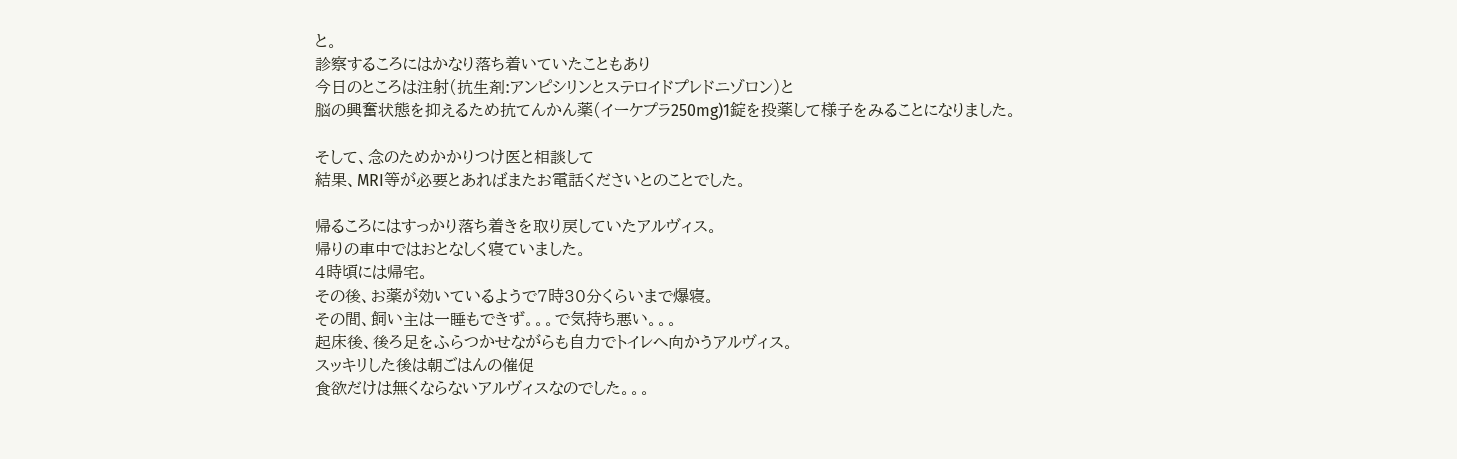と。
診察するころにはかなり落ち着いていたこともあり
今日のところは注射(抗生剤:アンピシリンとステロイドプレドニゾロン)と
脳の興奮状態を抑えるため抗てんかん薬(イーケプラ250mg)1錠を投薬して様子をみることになりました。

そして、念のためかかりつけ医と相談して
結果、MRI等が必要とあればまたお電話くださいとのことでした。

帰るころにはすっかり落ち着きを取り戻していたアルヴィス。
帰りの車中ではおとなしく寝ていました。
4時頃には帰宅。
その後、お薬が効いているようで7時30分くらいまで爆寝。
その間、飼い主は一睡もできず。。。で気持ち悪い。。。
起床後、後ろ足をふらつかせながらも自力でトイレへ向かうアルヴィス。
スッキリした後は朝ごはんの催促
食欲だけは無くならないアルヴィスなのでした。。。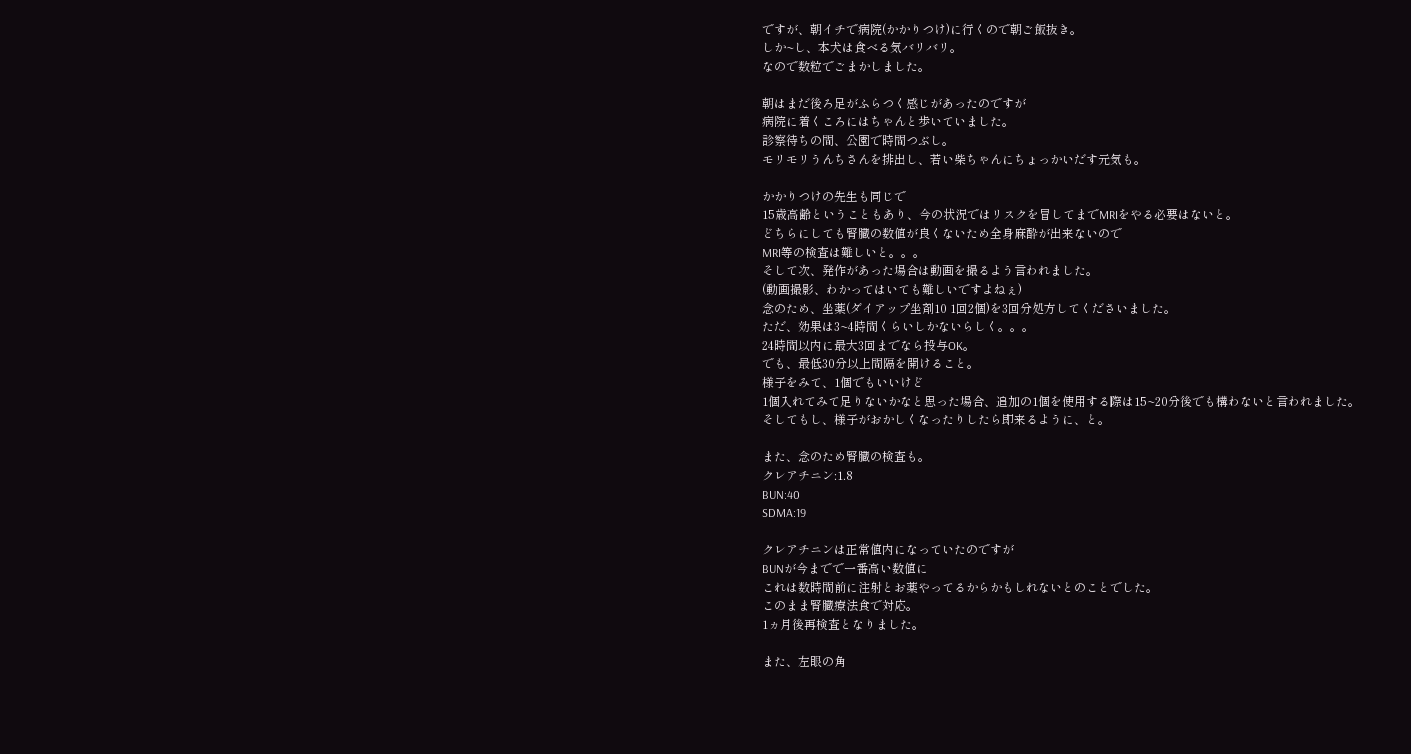ですが、朝イチで病院(かかりつけ)に行くので朝ご飯抜き。
しか~し、本犬は食べる気バリバリ。
なので数粒でごまかしました。

朝はまだ後ろ足がふらつく感じがあったのですが
病院に着くころにはちゃんと歩いていました。
診察待ちの間、公園で時間つぶし。
モリモリうんちさんを排出し、若い柴ちゃんにちょっかいだす元気も。

かかりつけの先生も同じで
15歳高齢ということもあり、今の状況ではリスクを冒してまでMRIをやる必要はないと。
どちらにしても腎臓の数値が良くないため全身麻酔が出来ないので
MRI等の検査は難しいと。。。
そして次、発作があった場合は動画を撮るよう言われました。
(動画撮影、わかってはいても難しいですよねぇ)
念のため、坐薬(ダイアップ坐剤10 1回2個)を3回分処方してくださいました。
ただ、効果は3~4時間くらいしかないらしく。。。
24時間以内に最大3回までなら投与OK。
でも、最低30分以上間隔を開けること。
様子をみて、1個でもいいけど
1個入れてみて足りないかなと思った場合、追加の1個を使用する際は15~20分後でも構わないと言われました。
そしてもし、様子がおかしくなったりしたら即来るように、と。

また、念のため腎臓の検査も。
クレアチニン:1.8
BUN:40
SDMA:19

クレアチニンは正常値内になっていたのですが
BUNが今までで一番高い数値に
これは数時間前に注射とお薬やってるからかもしれないとのことでした。
このまま腎臓療法食で対応。
1ヵ月後再検査となりました。

また、左眼の角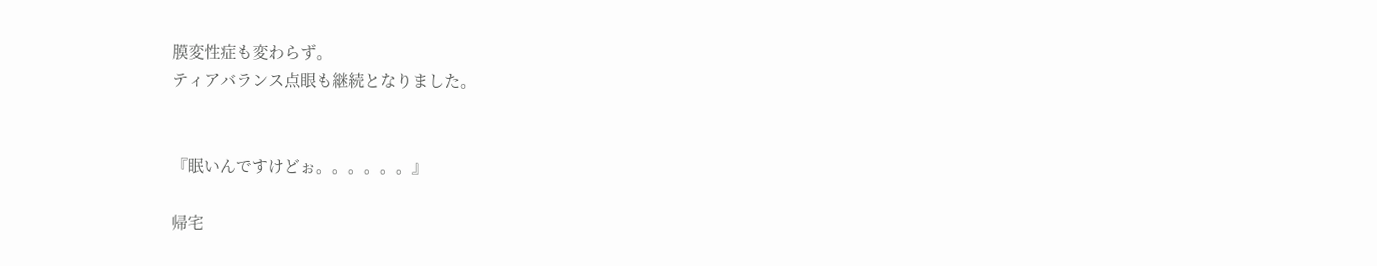膜変性症も変わらず。
ティアバランス点眼も継続となりました。


『眠いんですけどぉ。。。。。。』

帰宅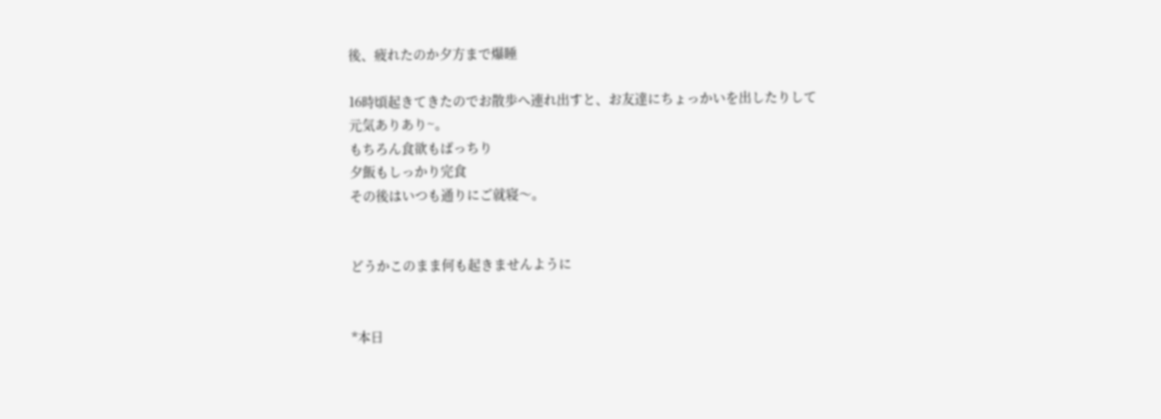後、疲れたのか夕方まで爆睡

16時頃起きてきたのでお散歩へ連れ出すと、お友達にちょっかいを出したりして
元気ありあり~。
もちろん食欲もばっちり
夕飯もしっかり完食
その後はいつも通りにご就寝〜。


どうかこのまま何も起きませんように


*本日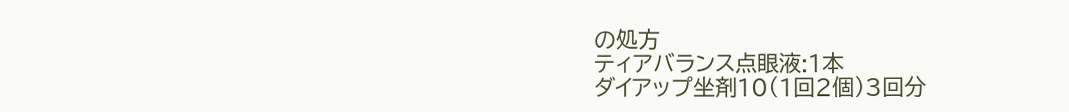の処方
ティアバランス点眼液:1本
ダイアップ坐剤10(1回2個)3回分